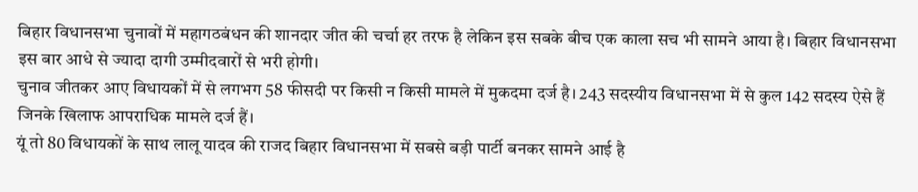बिहार विधानसभा चुनावों में महागठबंधन की शानदार जीत की चर्चा हर तरफ है लेकिन इस सबके बीच एक काला सच भी सामने आया है। बिहार विधानसभा इस बार आधे से ज्यादा दागी उम्मीदवारों से भरी होगी।
चुनाव जीतकर आए विधायकों में से लगभग 58 फीसदी पर किसी न किसी मामले में मुकदमा दर्ज है। 243 सदस्यीय विधानसभा में से कुल 142 सदस्य ऐसे हैं जिनके खिलाफ आपराधिक मामले दर्ज हैं।
यूं तो 80 विधायकों के साथ लालू यादव की राजद बिहार विधानसभा में सबसे बड़ी पार्टी बनकर सामने आई है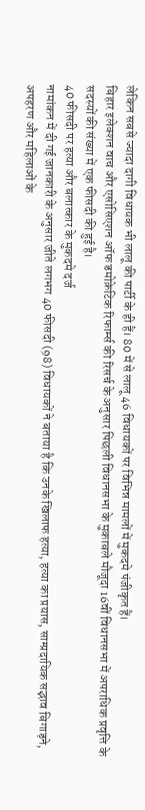लेकिन सबसे ज्यादा दागी विधायक भी लालू की पार्टी के ही हैं। 80 में से लालू 46 विधायकों पर विभिन्न मामलों में मुकदमे पंजीकृत हैं।
बिहार इलेक्शन वाच और एसोसिएशन ऑफ डमोक्रेटिक रिफार्म्स की रिसर्च के अनुसार पिछली विधानसभा के मुकाबले मौजूदा 16वीं विधानसभा में अपराधिक प्रवृत्ति के सदस्यों की संख्या में एक फीसदी की हुई है।
40 फीसदी पर हत्या और बलात्कार के मुकदमे दर्ज
नामांकन में दी गई जानकारी के अनुसार जीते लगभग 40 फीसदी (98) विधायकों ने बताया है कि उनके खिलाफ हत्या, हत्या का प्रयास, साम्प्रदायिक सद्भाव बिगाड़ने, अपहरण और महिलाओं के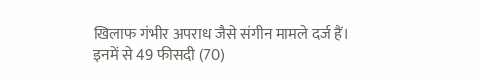खिलाफ गंभीर अपराध जैसे संगीन मामले दर्ज हैं।
इनमें से 49 फीसदी (70)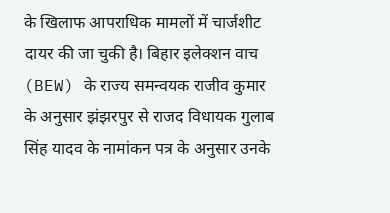के खिलाफ आपराधिक मामलों में चार्जशीट दायर की जा चुकी है। बिहार इलेक्शन वाच (BEW) के राज्य समन्वयक राजीव कुमार के अनुसार झंझरपुर से राजद विधायक गुलाब सिंह यादव के नामांकन पत्र के अनुसार उनके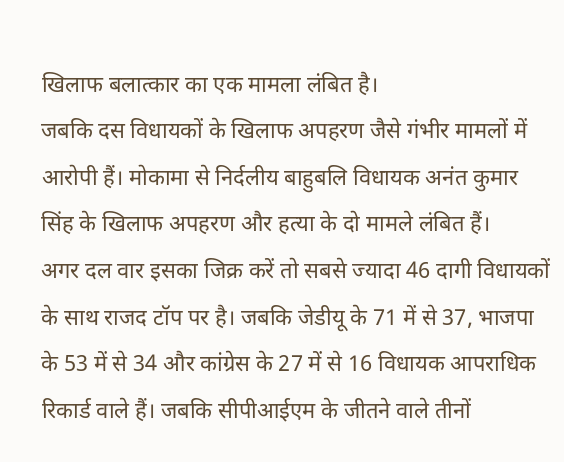खिलाफ बलात्कार का एक मामला लंबित है।
जबकि दस विधायकों के खिलाफ अपहरण जैसे गंभीर मामलों में आरोपी हैं। मोकामा से निर्दलीय बाहुबलि विधायक अनंत कुमार सिंह के खिलाफ अपहरण और हत्या के दो मामले लंबित हैं।
अगर दल वार इसका जिक्र करें तो सबसे ज्यादा 46 दागी विधायकों के साथ राजद टॉप पर है। जबकि जेडीयू के 71 में से 37, भाजपा के 53 में से 34 और कांग्रेस के 27 में से 16 विधायक आपराधिक रिकार्ड वाले हैं। जबकि सीपीआईएम के जीतने वाले तीनों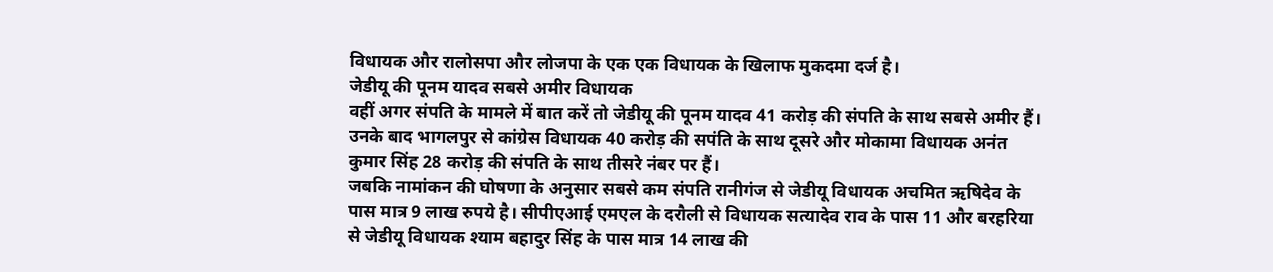विधायक और रालोसपा और लोजपा के एक एक विधायक के खिलाफ मुकदमा दर्ज है।
जेडीयू की पूनम यादव सबसे अमीर विधायक
वहीं अगर संपति के मामले में बात करें तो जेडीयू की पूनम यादव 41 करोड़ की संपति के साथ सबसे अमीर हैं। उनके बाद भागलपुर से कांग्रेस विधायक 40 करोड़ की सपंति के साथ दूसरे और मोकामा विधायक अनंत कुमार सिंह 28 करोड़ की संपति के साथ तीसरे नंबर पर हैं।
जबकि नामांकन की घोषणा के अनुसार सबसे कम संपति रानीगंज से जेडीयू विधायक अचमित ऋषिदेव के पास मात्र 9 लाख रुपये है। सीपीएआई एमएल के दरौली से विधायक सत्यादेव राव के पास 11 और बरहरिया से जेडीयू विधायक श्याम बहादुर सिंह के पास मात्र 14 लाख की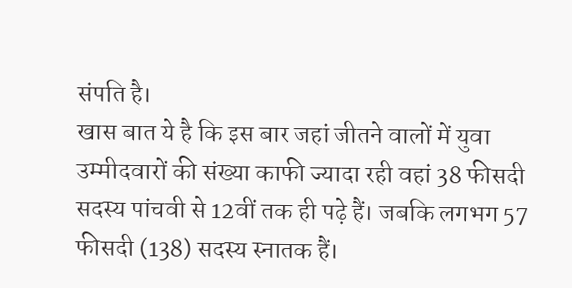संपति है।
खास बात ये है कि इस बार जहां जीतने वालों में युवा उम्मीदवारों की संख्या काफी ज्यादा रही वहां 38 फीसदी सदस्य पांचवी से 12वीं तक ही पढ़े हैं। जबकि लगभग 57 फीसदी (138) सदस्य स्नातक हैं।